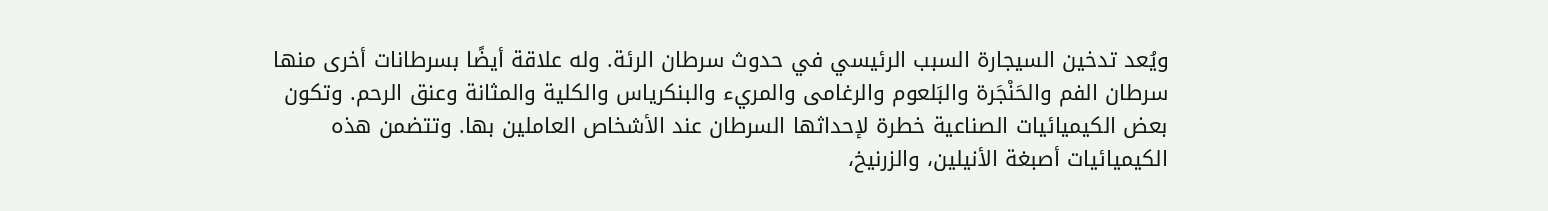ويُعد تدخين السيجارة السبب الرئيسي في حدوث سرطان الرئة. وله علاقة أيضًا بسرطانات أخرى منها سرطان الفم والحَنْجَرة والبَلعوم والرغامى والمريء والبنكرياس والكلية والمثانة وعنق الرحم. وتكون بعض الكيميائيات الصناعية خطرة لإحداثها السرطان عند الأشخاص العاملين بها. وتتضمن هذه الكيميائيات أصبغة الأنيلين، والزرنيخ،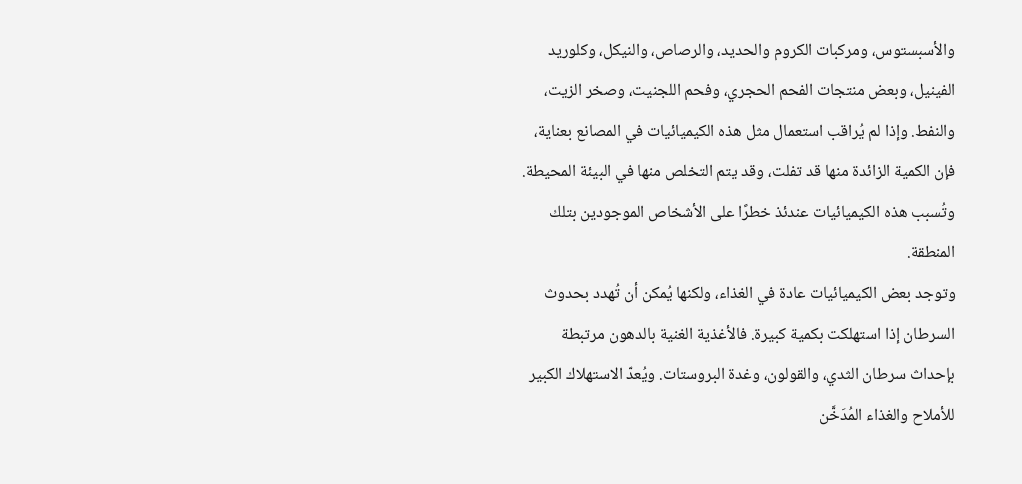والأسبستوس، ومركبات الكروم والحديد، والرصاص، والنيكل، وكلوريد الفينيل، وبعض منتجات الفحم الحجري، وفحم اللجنيت، وصخر الزيت، والنفط. وإذا لم يُراقب استعمال مثل هذه الكيميائيات في المصانع بعناية، فإن الكمية الزائدة منها قد تفلت، وقد يتم التخلص منها في البيئة المحيطة. وتُسبب هذه الكيميائيات عندئذ خطرًا على الأشخاص الموجودين بتلك المنطقة.
وتوجد بعض الكيميائيات عادة في الغذاء، ولكنها يُمكن أن تُهدد بحدوث السرطان إذا استهلكت بكمية كبيرة. فالأغذية الغنية بالدهون مرتبطة بإحداث سرطان الثدي، والقولون، وغدة البروستات. ويُعدّ الاستهلاك الكبير للأملاح والغذاء المُدَخَّن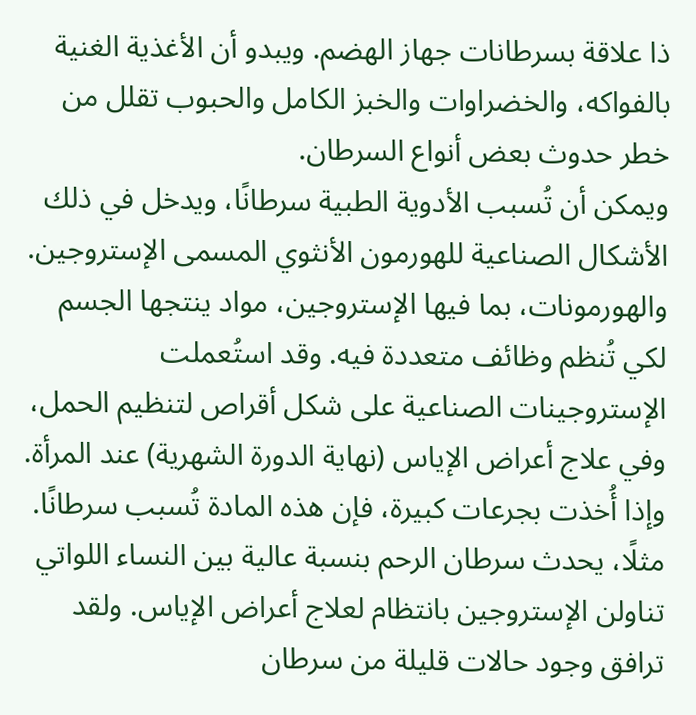ذا علاقة بسرطانات جهاز الهضم. ويبدو أن الأغذية الغنية بالفواكه، والخضراوات والخبز الكامل والحبوب تقلل من خطر حدوث بعض أنواع السرطان.
ويمكن أن تُسبب الأدوية الطبية سرطانًا، ويدخل في ذلك الأشكال الصناعية للهورمون الأنثوي المسمى الإستروجين. والهورمونات، بما فيها الإستروجين، مواد ينتجها الجسم لكي تُنظم وظائف متعددة فيه. وقد استُعملت الإستروجينات الصناعية على شكل أقراص لتنظيم الحمل، وفي علاج أعراض الإياس (نهاية الدورة الشهرية) عند المرأة. وإذا أُخذت بجرعات كبيرة، فإن هذه المادة تُسبب سرطانًا. مثلًا، يحدث سرطان الرحم بنسبة عالية بين النساء اللواتي تناولن الإستروجين بانتظام لعلاج أعراض الإياس. ولقد ترافق وجود حالات قليلة من سرطان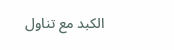الكبد مع تناول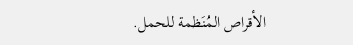الأقراص المُنَظمة للحمل.